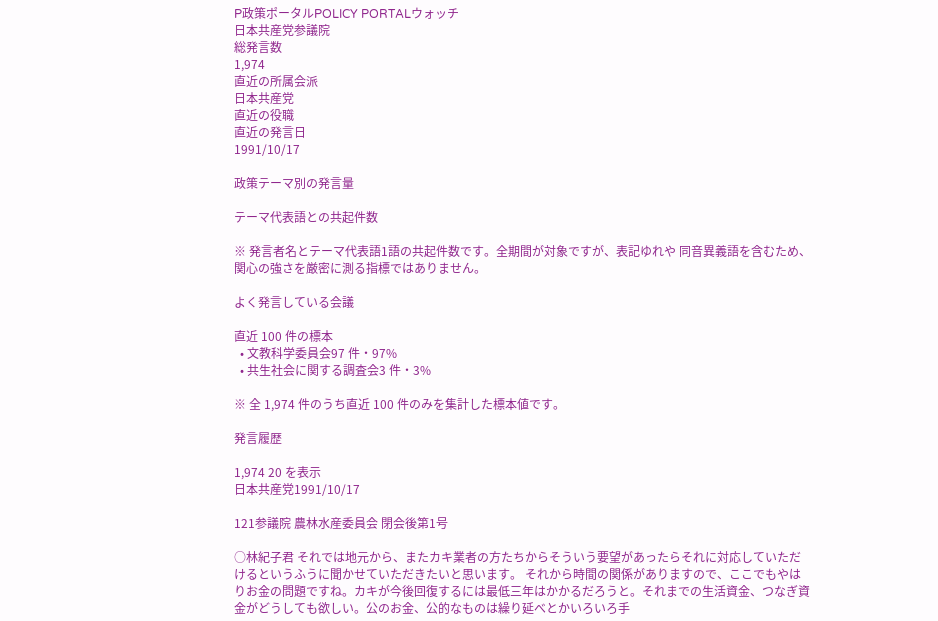P政策ポータルPOLICY PORTALウォッチ
日本共産党参議院
総発言数
1,974
直近の所属会派
日本共産党
直近の役職
直近の発言日
1991/10/17

政策テーマ別の発言量

テーマ代表語との共起件数

※ 発言者名とテーマ代表語1語の共起件数です。全期間が対象ですが、表記ゆれや 同音異義語を含むため、関心の強さを厳密に測る指標ではありません。

よく発言している会議

直近 100 件の標本
  • 文教科学委員会97 件・97%
  • 共生社会に関する調査会3 件・3%

※ 全 1,974 件のうち直近 100 件のみを集計した標本値です。

発言履歴

1,974 20 を表示
日本共産党1991/10/17

121参議院 農林水産委員会 閉会後第1号

○林紀子君 それでは地元から、またカキ業者の方たちからそういう要望があったらそれに対応していただけるというふうに聞かせていただきたいと思います。 それから時間の関係がありますので、ここでもやはりお金の問題ですね。カキが今後回復するには最低三年はかかるだろうと。それまでの生活資金、つなぎ資金がどうしても欲しい。公のお金、公的なものは繰り延べとかいろいろ手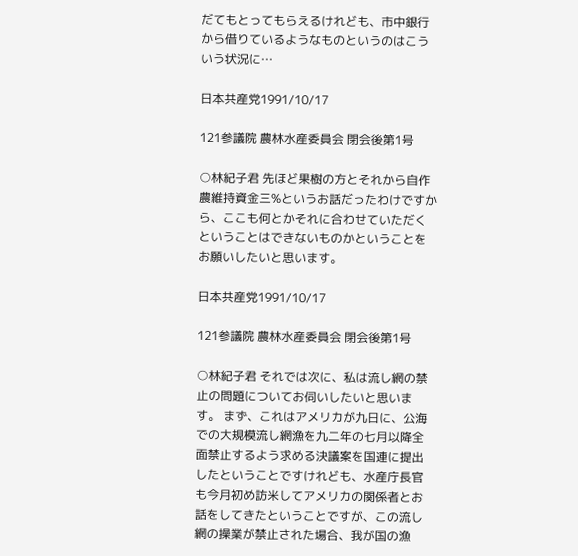だてもとってもらえるけれども、市中銀行から借りているようなものというのはこういう状況に…

日本共産党1991/10/17

121参議院 農林水産委員会 閉会後第1号

○林紀子君 先ほど果樹の方とそれから自作農維持資金三%というお話だったわけですから、ここも何とかそれに合わせていただくということはできないものかということをお願いしたいと思います。

日本共産党1991/10/17

121参議院 農林水産委員会 閉会後第1号

○林紀子君 それでは次に、私は流し網の禁止の問題についてお伺いしたいと思います。 まず、これはアメリカが九日に、公海での大規模流し網漁を九二年の七月以降全面禁止するよう求める決議案を国連に提出したということですけれども、水産庁長官も今月初め訪米してアメリカの関係者とお話をしてきたということですが、この流し網の操業が禁止された場合、我が国の漁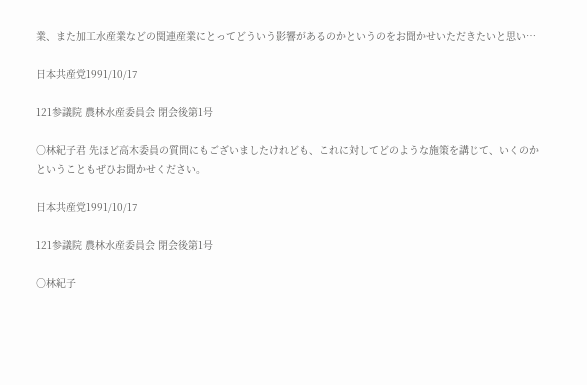業、また加工水産業などの関連産業にとってどういう影響があるのかというのをお聞かせいただきたいと思い…

日本共産党1991/10/17

121参議院 農林水産委員会 閉会後第1号

○林紀子君 先ほど高木委員の質問にもございましたけれども、これに対してどのような施策を講じて、いくのかということもぜひお聞かせください。

日本共産党1991/10/17

121参議院 農林水産委員会 閉会後第1号

○林紀子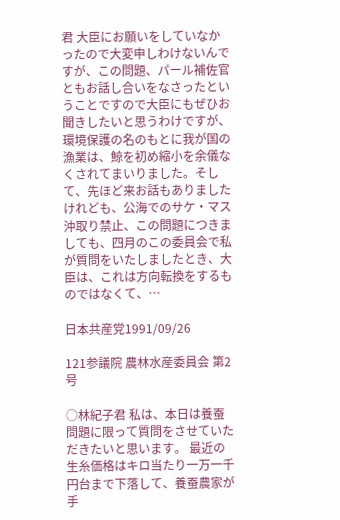君 大臣にお願いをしていなかったので大変申しわけないんですが、この問題、パール補佐官ともお話し合いをなさったということですので大臣にもぜひお聞きしたいと思うわけですが、環境保護の名のもとに我が国の漁業は、鯨を初め縮小を余儀なくされてまいりました。そして、先ほど来お話もありましたけれども、公海でのサケ・マス沖取り禁止、この問題につきましても、四月のこの委員会で私が質問をいたしましたとき、大臣は、これは方向転換をするものではなくて、…

日本共産党1991/09/26

121参議院 農林水産委員会 第2号

○林紀子君 私は、本日は養蚕問題に限って質問をさせていただきたいと思います。 最近の生糸価格はキロ当たり一万一千円台まで下落して、養蚕農家が手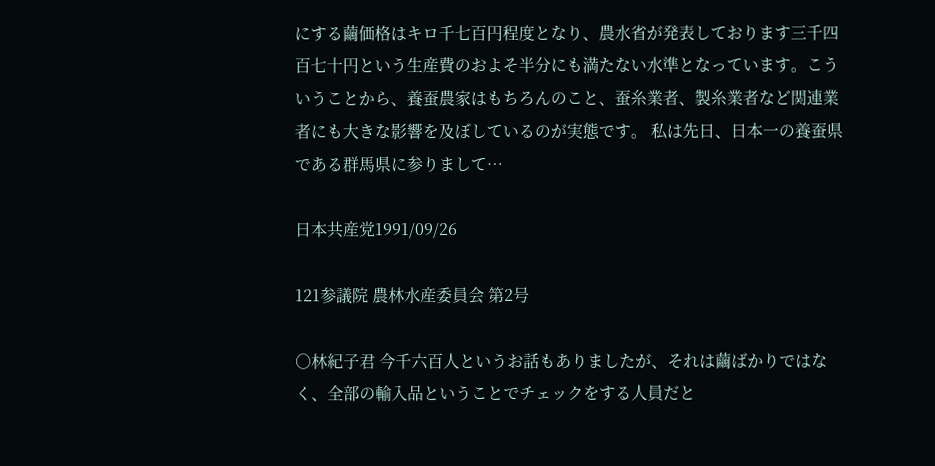にする繭価格はキロ千七百円程度となり、農水省が発表しております三千四百七十円という生産費のおよそ半分にも満たない水準となっています。こういうことから、養蚕農家はもちろんのこと、蚕糸業者、製糸業者など関連業者にも大きな影響を及ぼしているのが実態です。 私は先日、日本一の養蚕県である群馬県に参りまして…

日本共産党1991/09/26

121参議院 農林水産委員会 第2号

○林紀子君 今千六百人というお話もありましたが、それは繭ばかりではなく、全部の輸入品ということでチェックをする人員だと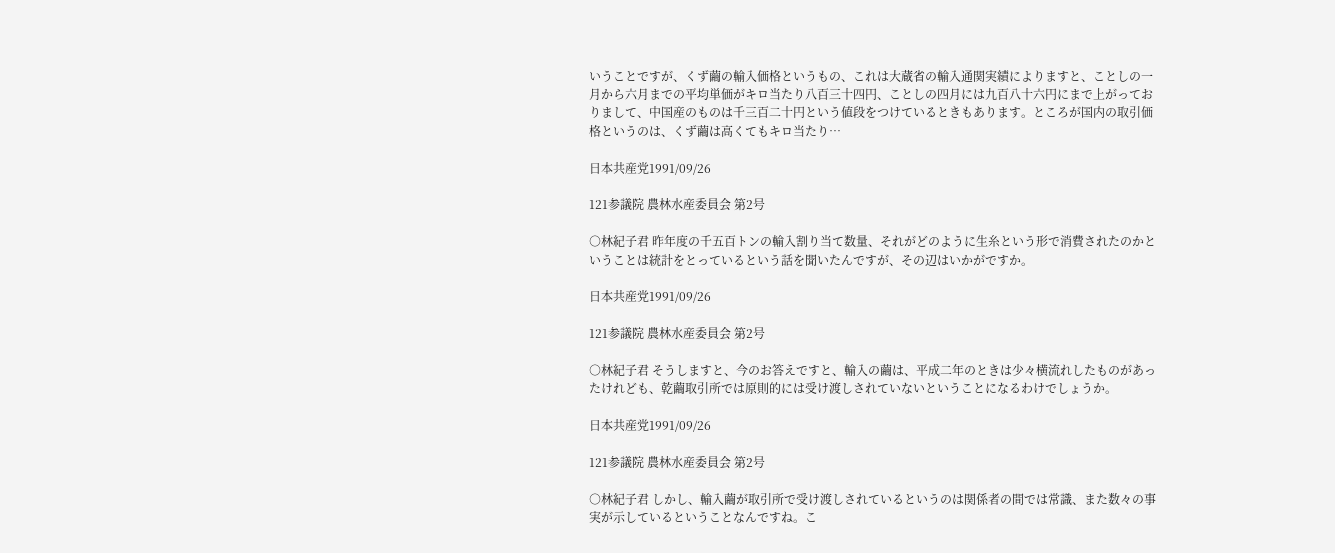いうことですが、くず繭の輸入価格というもの、これは大蔵省の輸入通関実績によりますと、ことしの一月から六月までの平均単価がキロ当たり八百三十四円、ことしの四月には九百八十六円にまで上がっておりまして、中国産のものは千三百二十円という値段をつけているときもあります。ところが国内の取引価格というのは、くず繭は高くてもキロ当たり…

日本共産党1991/09/26

121参議院 農林水産委員会 第2号

○林紀子君 昨年度の千五百トンの輸入割り当て数量、それがどのように生糸という形で消費されたのかということは統計をとっているという話を聞いたんですが、その辺はいかがですか。

日本共産党1991/09/26

121参議院 農林水産委員会 第2号

○林紀子君 そうしますと、今のお答えですと、輸入の繭は、平成二年のときは少々横流れしたものがあったけれども、乾繭取引所では原則的には受け渡しされていないということになるわけでしょうか。

日本共産党1991/09/26

121参議院 農林水産委員会 第2号

○林紀子君 しかし、輸入繭が取引所で受け渡しされているというのは関係者の間では常識、また数々の事実が示しているということなんですね。こ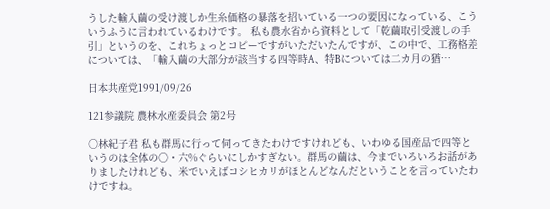うした輸入繭の受け渡しか生糸価格の暴落を招いている一つの要因になっている、こういうふうに言われているわけです。 私も農水省から資料として「乾繭取引受渡しの手引」というのを、これちょっとコピーですがいただいたんですが、この中で、工務格差については、「輸入繭の大部分が該当する四等時A、特Bについては二カ月の猶…

日本共産党1991/09/26

121参議院 農林水産委員会 第2号

○林紀子君 私も群馬に行って伺ってきたわけですけれども、いわゆる国産品で四等というのは全体の〇・六%ぐらいにしかすぎない。群馬の繭は、今までいろいろお話がありましたけれども、米でいえばコシヒカリがほとんどなんだということを言っていたわけですね。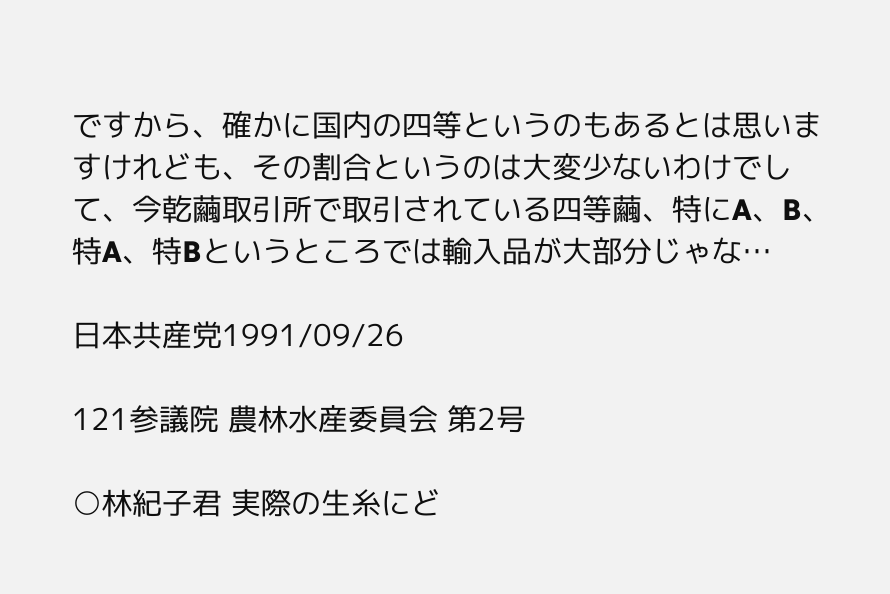ですから、確かに国内の四等というのもあるとは思いますけれども、その割合というのは大変少ないわけでして、今乾繭取引所で取引されている四等繭、特にA、B、特A、特Bというところでは輸入品が大部分じゃな…

日本共産党1991/09/26

121参議院 農林水産委員会 第2号

○林紀子君 実際の生糸にど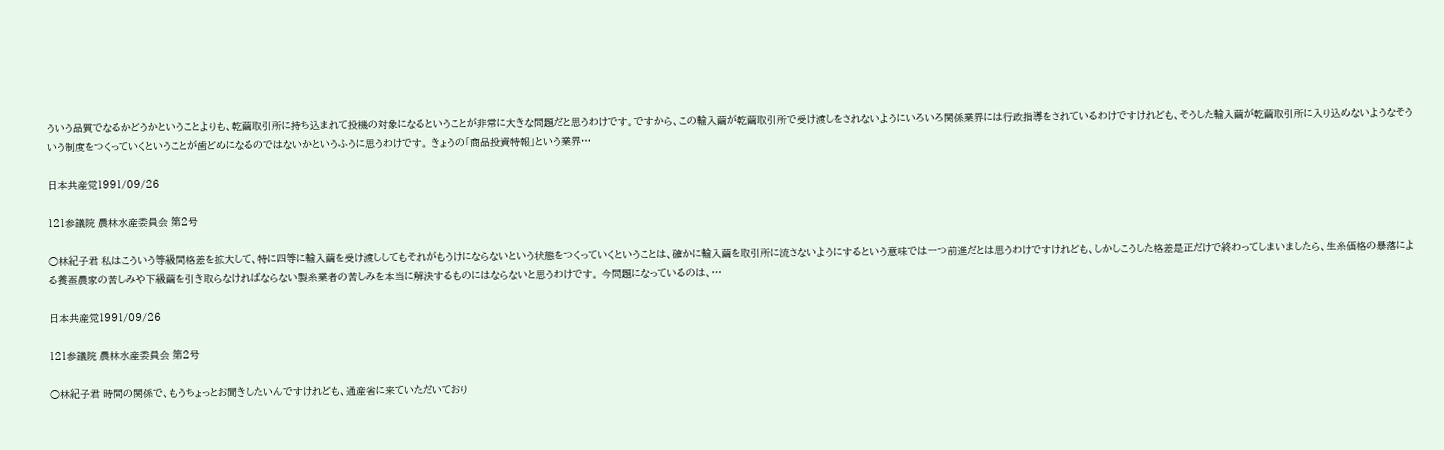ういう品質でなるかどうかということよりも、乾繭取引所に持ち込まれて投機の対象になるということが非常に大きな問題だと思うわけです。ですから、この輸入繭が乾繭取引所で受け渡しをされないようにいろいろ関係業界には行政指導をされているわけですけれども、そうした輸入繭が乾繭取引所に入り込めないようなそういう制度をつくっていくということが歯どめになるのではないかというふうに思うわけです。 きょうの「商品投資特報」という業界…

日本共産党1991/09/26

121参議院 農林水産委員会 第2号

○林紀子君 私はこういう等級間格差を拡大して、特に四等に輸入繭を受け渡ししてもそれがもうけにならないという状態をつくっていくということは、確かに輸入繭を取引所に流さないようにするという意味では一つ前進だとは思うわけですけれども、しかしこうした格差是正だけで終わってしまいましたら、生糸価格の暴落による養蚕農家の苦しみや下級繭を引き取らなければならない製糸業者の苦しみを本当に解決するものにはならないと思うわけです。 今問題になっているのは、…

日本共産党1991/09/26

121参議院 農林水産委員会 第2号

○林紀子君 時間の関係で、もうちょっとお聞きしたいんですけれども、通産省に来ていただいており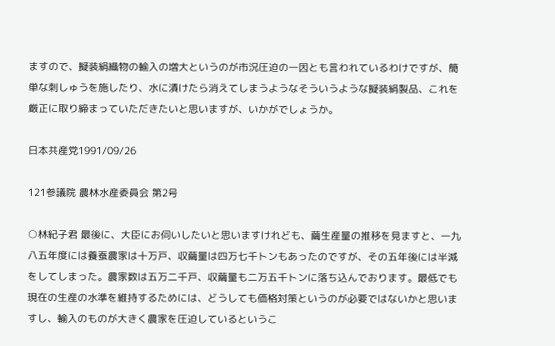ますので、擬装絹織物の輸入の増大というのが市況圧迫の一因とも言われているわけですが、簡単な刺しゅうを施したり、水に漬けたら消えてしまうようなそういうような擬装絹製品、これを厳正に取り締まっていただきたいと思いますが、いかがでしょうか。

日本共産党1991/09/26

121参議院 農林水産委員会 第2号

○林紀子君 最後に、大臣にお伺いしたいと思いますけれども、繭生産量の推移を見ますと、一九八五年度には養蚕農家は十万戸、収繭量は四万七千トンもあったのですが、その五年後には半減をしてしまった。農家数は五万二千戸、収繭量も二万五千トンに落ち込んでおります。最低でも現在の生産の水準を維持するためには、どうしても価格対策というのが必要ではないかと思いますし、輸入のものが大きく農家を圧迫しているというこ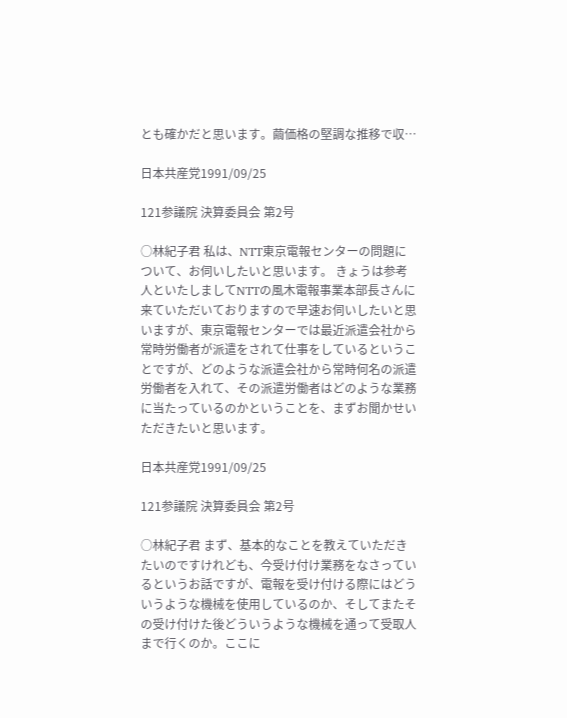とも確かだと思います。繭価格の堅調な推移で収…

日本共産党1991/09/25

121参議院 決算委員会 第2号

○林紀子君 私は、NTT東京電報センターの問題について、お伺いしたいと思います。 きょうは参考人といたしましてNTTの風木電報事業本部長さんに来ていただいておりますので早速お伺いしたいと思いますが、東京電報センターでは最近派遣会社から常時労働者が派遣をされて仕事をしているということですが、どのような派遣会社から常時何名の派遣労働者を入れて、その派遣労働者はどのような業務に当たっているのかということを、まずお聞かせいただきたいと思います。

日本共産党1991/09/25

121参議院 決算委員会 第2号

○林紀子君 まず、基本的なことを教えていただきたいのですけれども、今受け付け業務をなさっているというお話ですが、電報を受け付ける際にはどういうような機械を使用しているのか、そしてまたその受け付けた後どういうような機械を通って受取人まで行くのか。ここに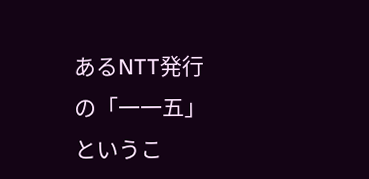あるNTT発行の「一一五」というこ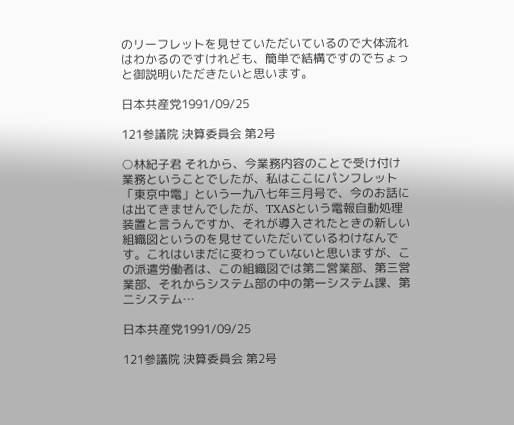のリーフレットを見せていただいているので大体流れはわかるのですけれども、簡単で結構ですのでちょっと御説明いただきたいと思います。

日本共産党1991/09/25

121参議院 決算委員会 第2号

○林紀子君 それから、今業務内容のことで受け付け業務ということでしたが、私はここにパンフレット「東京中電」という一九八七年三月号で、今のお話には出てきませんでしたが、TXASという電報自動処理装置と言うんですか、それが導入されたときの新しい組織図というのを見せていただいているわけなんです。これはいまだに変わっていないと思いますが、この派遣労働者は、この組織図では第二営業部、第三営業部、それからシステム部の中の第一システム課、第二システム…

日本共産党1991/09/25

121参議院 決算委員会 第2号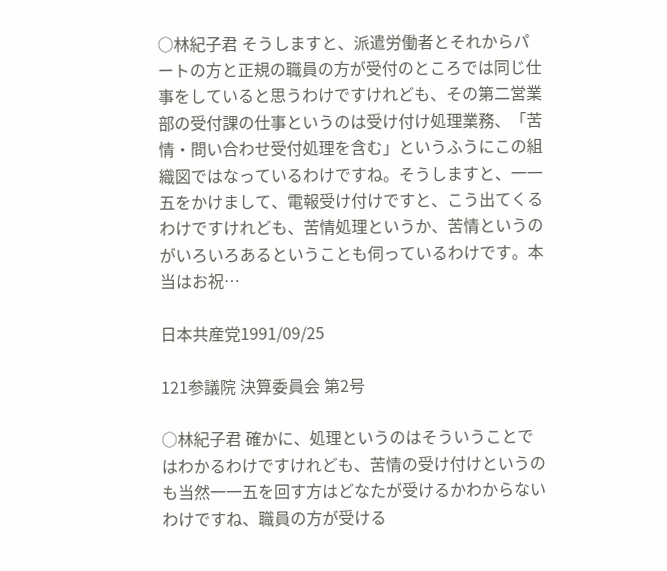○林紀子君 そうしますと、派遣労働者とそれからパートの方と正規の職員の方が受付のところでは同じ仕事をしていると思うわけですけれども、その第二営業部の受付課の仕事というのは受け付け処理業務、「苦情・問い合わせ受付処理を含む」というふうにこの組織図ではなっているわけですね。そうしますと、一一五をかけまして、電報受け付けですと、こう出てくるわけですけれども、苦情処理というか、苦情というのがいろいろあるということも伺っているわけです。本当はお祝…

日本共産党1991/09/25

121参議院 決算委員会 第2号

○林紀子君 確かに、処理というのはそういうことではわかるわけですけれども、苦情の受け付けというのも当然一一五を回す方はどなたが受けるかわからないわけですね、職員の方が受ける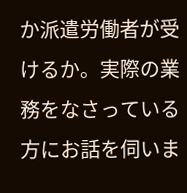か派遣労働者が受けるか。実際の業務をなさっている方にお話を伺いま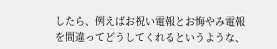したら、例えばお祝い電報とお悔やみ電報を間違ってどうしてくれるというような、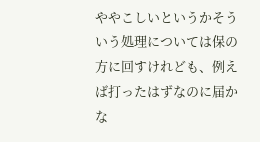ややこしいというかそういう処理については保の方に回すけれども、例えば打ったはずなのに届かな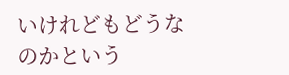いけれどもどうなのかという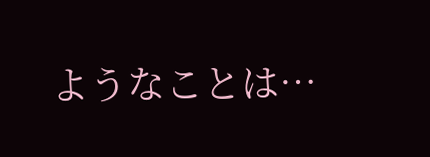ようなことは…